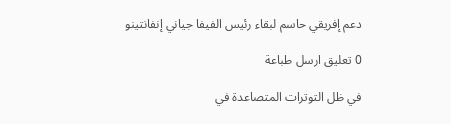دعم إفريقي حاسم لبقاء رئيس الفيفا جياني إنفانتينو

0 تعليق ارسل طباعة

في ظل التوترات المتصاعدة في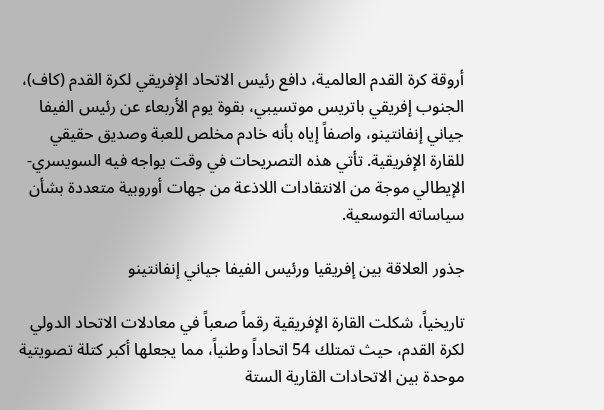أروقة كرة القدم العالمية، دافع رئيس الاتحاد الإفريقي لكرة القدم (كاف)، الجنوب إفريقي باتريس موتسيبي، بقوة يوم الأربعاء عن رئيس الفيفا جياني إنفانتينو، واصفاً إياه بأنه خادم مخلص للعبة وصديق حقيقي للقارة الإفريقية. تأتي هذه التصريحات في وقت يواجه فيه السويسري-الإيطالي موجة من الانتقادات اللاذعة من جهات أوروبية متعددة بشأن سياساته التوسعية.

جذور العلاقة بين إفريقيا ورئيس الفيفا جياني إنفانتينو

تاريخياً، شكلت القارة الإفريقية رقماً صعباً في معادلات الاتحاد الدولي لكرة القدم، حيث تمتلك 54 اتحاداً وطنياً، مما يجعلها أكبر كتلة تصويتية موحدة بين الاتحادات القارية الستة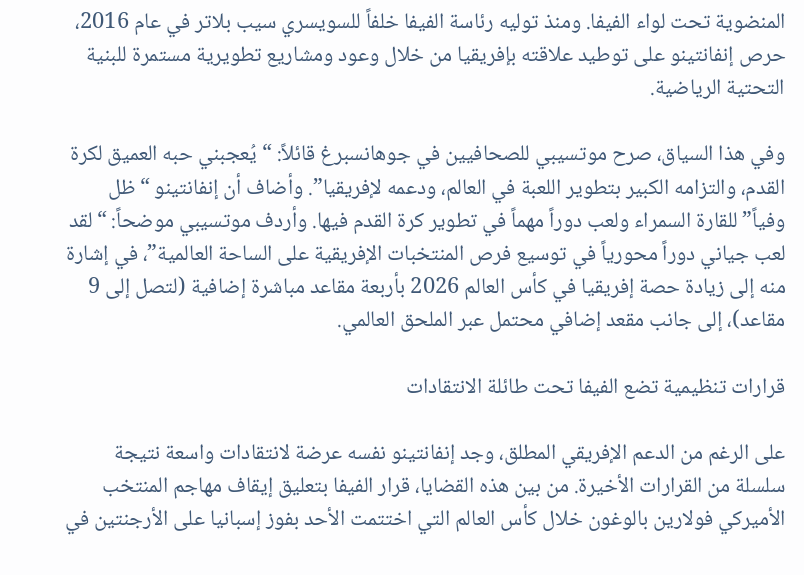المنضوية تحت لواء الفيفا. ومنذ توليه رئاسة الفيفا خلفاً للسويسري سيب بلاتر في عام 2016، حرص إنفانتينو على توطيد علاقته بإفريقيا من خلال وعود ومشاريع تطويرية مستمرة للبنية التحتية الرياضية.

وفي هذا السياق، صرح موتسيبي للصحافيين في جوهانسبرغ قائلاً: “يُعجبني حبه العميق لكرة القدم، والتزامه الكبير بتطوير اللعبة في العالم، ودعمه لإفريقيا”. وأضاف أن إنفانتينو “ظل وفياً” للقارة السمراء ولعب دوراً مهماً في تطوير كرة القدم فيها. وأردف موتسيبي موضحاً: “لقد لعب جياني دوراً محورياً في توسيع فرص المنتخبات الإفريقية على الساحة العالمية”، في إشارة منه إلى زيادة حصة إفريقيا في كأس العالم 2026 بأربعة مقاعد مباشرة إضافية (لتصل إلى 9 مقاعد)، إلى جانب مقعد إضافي محتمل عبر الملحق العالمي.

قرارات تنظيمية تضع الفيفا تحت طائلة الانتقادات

على الرغم من الدعم الإفريقي المطلق، وجد إنفانتينو نفسه عرضة لانتقادات واسعة نتيجة سلسلة من القرارات الأخيرة. من بين هذه القضايا، قرار الفيفا بتعليق إيقاف مهاجم المنتخب الأميركي فولارين بالوغون خلال كأس العالم التي اختتمت الأحد بفوز إسبانيا على الأرجنتين في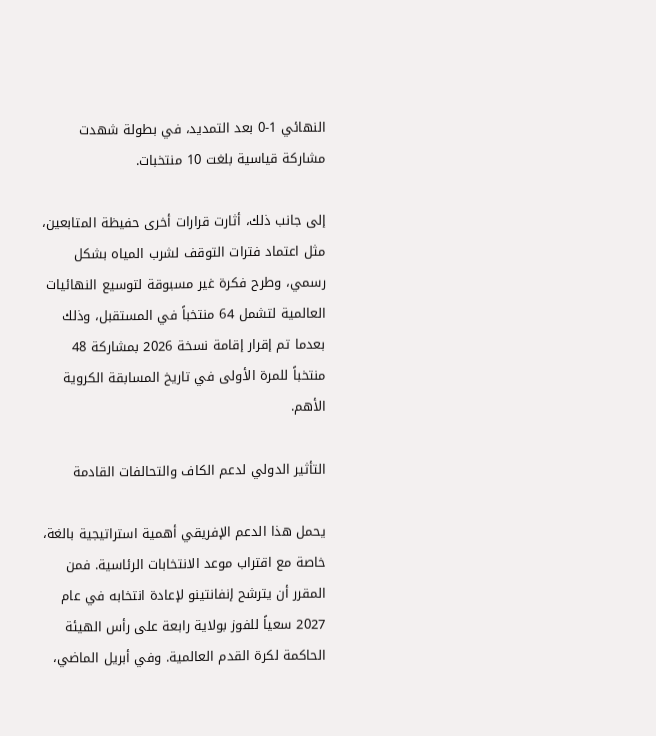النهائي 1-0 بعد التمديد، في بطولة شهدت مشاركة قياسية بلغت 10 منتخبات.

إلى جانب ذلك، أثارت قرارات أخرى حفيظة المتابعين، مثل اعتماد فترات التوقف لشرب المياه بشكل رسمي، وطرح فكرة غير مسبوقة لتوسيع النهائيات العالمية لتشمل 64 منتخباً في المستقبل، وذلك بعدما تم إقرار إقامة نسخة 2026 بمشاركة 48 منتخباً للمرة الأولى في تاريخ المسابقة الكروية الأهم.

التأثير الدولي لدعم الكاف والتحالفات القادمة

يحمل هذا الدعم الإفريقي أهمية استراتيجية بالغة، خاصة مع اقتراب موعد الانتخابات الرئاسية. فمن المقرر أن يترشح إنفانتينو لإعادة انتخابه في عام 2027 سعياً للفوز بولاية رابعة على رأس الهيئة الحاكمة لكرة القدم العالمية. وفي أبريل الماضي،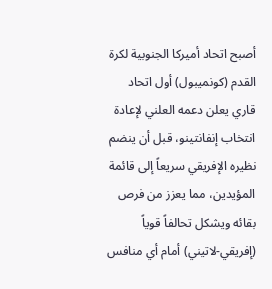أصبح اتحاد أميركا الجنوبية لكرة القدم (كونميبول) أول اتحاد قاري يعلن دعمه العلني لإعادة انتخاب إنفانتينو، قبل أن ينضم نظيره الإفريقي سريعاً إلى قائمة المؤيدين، مما يعزز من فرص بقائه ويشكل تحالفاً قوياً (إفريقي-لاتيني) أمام أي منافس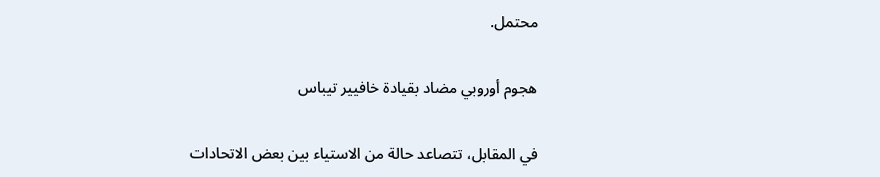محتمل.

هجوم أوروبي مضاد بقيادة خافيير تيباس

في المقابل، تتصاعد حالة من الاستياء بين بعض الاتحادات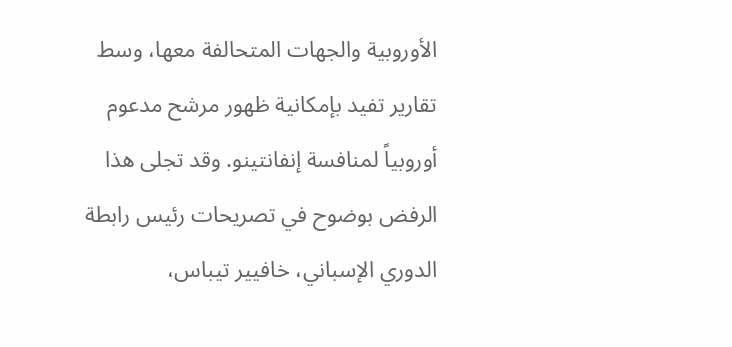الأوروبية والجهات المتحالفة معها، وسط تقارير تفيد بإمكانية ظهور مرشح مدعوم أوروبياً لمنافسة إنفانتينو. وقد تجلى هذا الرفض بوضوح في تصريحات رئيس رابطة الدوري الإسباني، خافيير تيباس،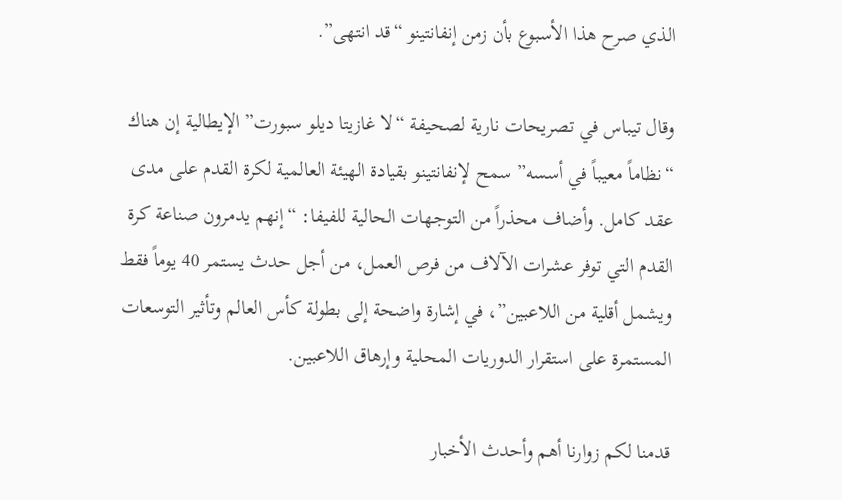الذي صرح هذا الأسبوع بأن زمن إنفانتينو “قد انتهى”.

وقال تيباس في تصريحات نارية لصحيفة “لا غازيتا ديلو سبورت” الإيطالية إن هناك “نظاماً معيباً في أسسه” سمح لإنفانتينو بقيادة الهيئة العالمية لكرة القدم على مدى عقد كامل. وأضاف محذراً من التوجهات الحالية للفيفا: “إنهم يدمرون صناعة كرة القدم التي توفر عشرات الآلاف من فرص العمل، من أجل حدث يستمر 40 يوماً فقط ويشمل أقلية من اللاعبين”، في إشارة واضحة إلى بطولة كأس العالم وتأثير التوسعات المستمرة على استقرار الدوريات المحلية وإرهاق اللاعبين.

قدمنا لكم زوارنا أهم وأحدث الأخبار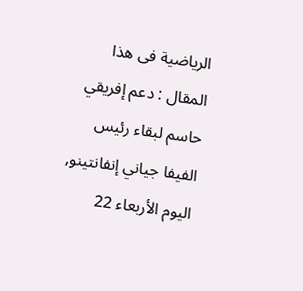الرياضية فى هذا المقال : دعم إفريقي حاسم لبقاء رئيس الفيفا جياني إنفانتينو, اليوم الأربعاء 22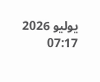يوليو 2026 07:17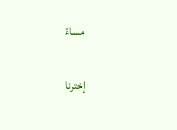مساءً

إخترنا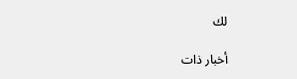لك

أخبار ذات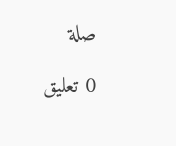صلة

0 تعليق